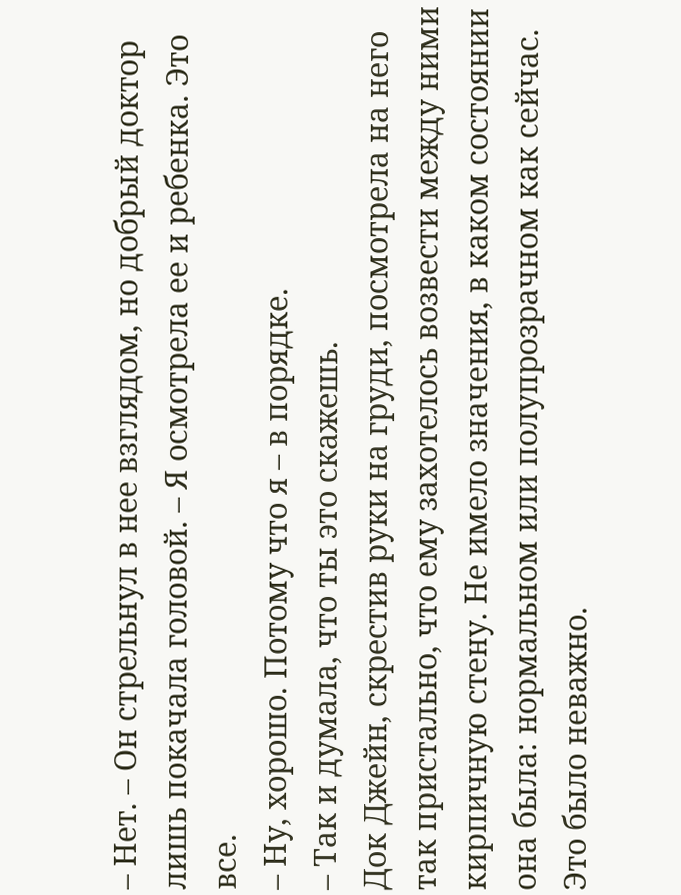– Нет. – Он стрельнул в нее взглядом, но добрый доктор лишь покачала головой. – Я осмотрела ее и ребенка. Это все.
– Ну, хорошо. Потому что я – в порядке.
– Так и думала, что ты это скажешь.
Док Джейн, скрестив руки на груди, посмотрела на него так пристально, что ему захотелось возвести между ними кирпичную стену. Не имело значения, в каком состоянии она была: нормальном или полупрозрачном как сейчас. Это было неважно.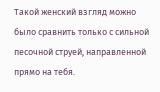Такой женский взгляд можно было сравнить только с сильной песочной струей, направленной прямо на тебя.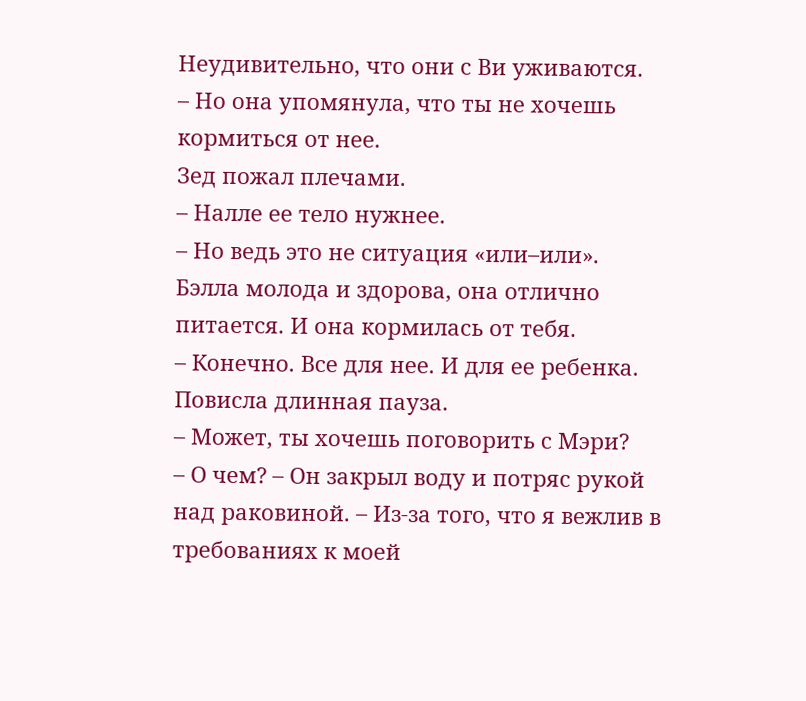Неудивительно, что они с Ви уживаются.
– Но она упомянула, что ты не хочешь кормиться от нее.
Зед пожал плечами.
– Налле ее тело нужнее.
– Но ведь это не ситуация «или–или». Бэлла молода и здорова, она отлично питается. И она кормилась от тебя.
– Конечно. Все для нее. И для ее ребенка.
Повисла длинная пауза.
– Может, ты хочешь поговорить с Мэри?
– О чем? – Он закрыл воду и потряс рукой над раковиной. – Из-за того, что я вежлив в требованиях к моей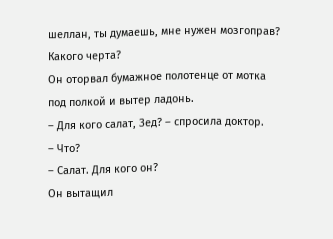шеллан, ты думаешь, мне нужен мозгоправ? Какого черта?
Он оторвал бумажное полотенце от мотка под полкой и вытер ладонь.
– Для кого салат, Зед? – спросила доктор.
– Что?
– Салат. Для кого он?
Он вытащил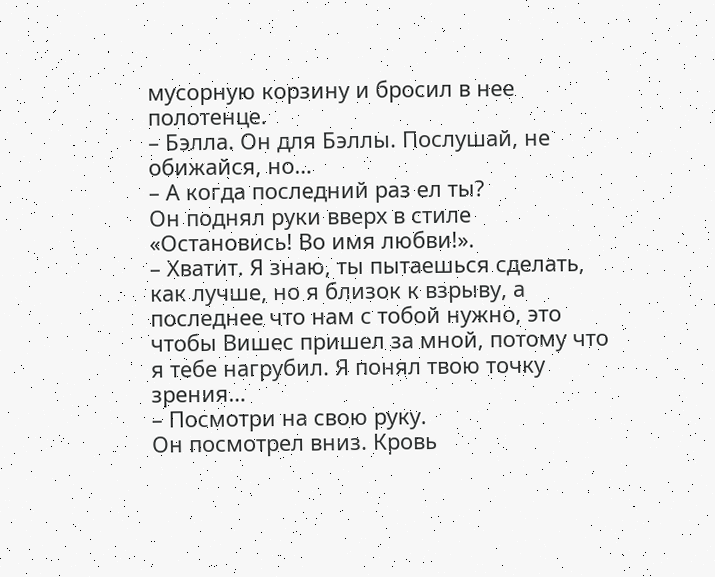мусорную корзину и бросил в нее полотенце.
– Бэлла. Он для Бэллы. Послушай, не обижайся, но…
– А когда последний раз ел ты?
Он поднял руки вверх в стиле «Остановись! Во имя любви!».
– Хватит. Я знаю, ты пытаешься сделать, как лучше, но я близок к взрыву, а последнее что нам с тобой нужно, это чтобы Вишес пришел за мной, потому что я тебе нагрубил. Я понял твою точку зрения…
– Посмотри на свою руку.
Он посмотрел вниз. Кровь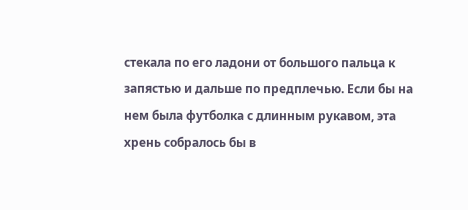стекала по его ладони от большого пальца к запястью и дальше по предплечью. Если бы на нем была футболка с длинным рукавом, эта хрень собралось бы в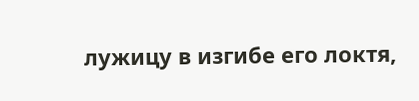лужицу в изгибе его локтя,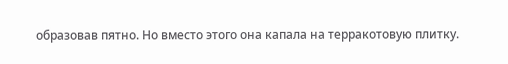образовав пятно. Но вместо этого она капала на терракотовую плитку.